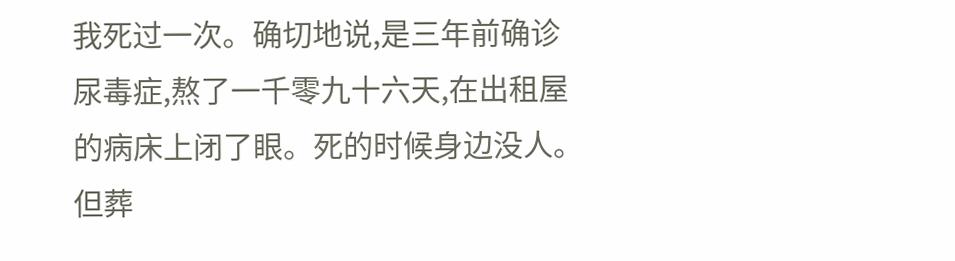我死过一次。确切地说,是三年前确诊尿毒症,熬了一千零九十六天,在出租屋的病床上闭了眼。死的时候身边没人。但葬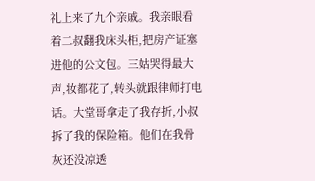礼上来了九个亲戚。我亲眼看着二叔翻我床头柜,把房产证塞进他的公文包。三姑哭得最大声,妆都花了,转头就跟律师打电话。大堂哥拿走了我存折,小叔拆了我的保险箱。他们在我骨灰还没凉透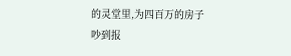的灵堂里,为四百万的房子吵到报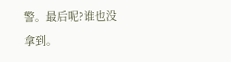警。最后呢?谁也没拿到。